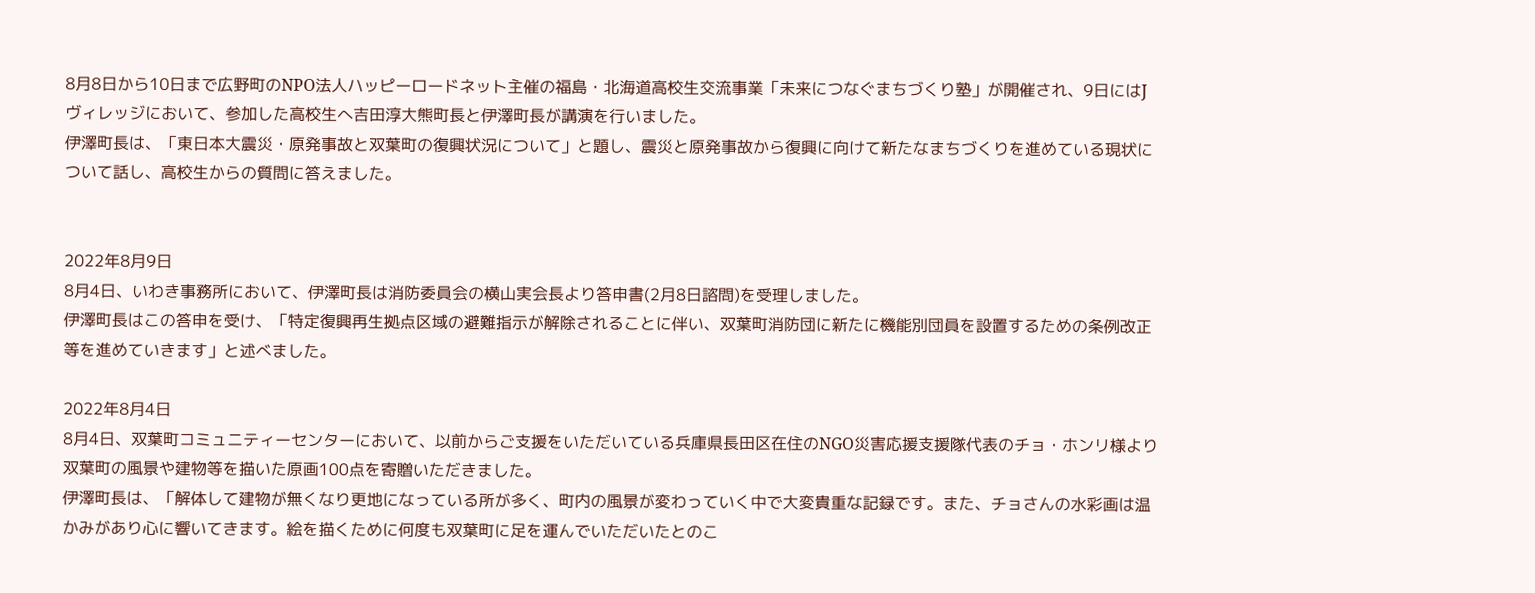8月8日から10日まで広野町のNPO法人ハッピーロードネット主催の福島・北海道高校生交流事業「未来につなぐまちづくり塾」が開催され、9日にはJヴィレッジにおいて、参加した高校生へ吉田淳大熊町長と伊澤町長が講演を行いました。
伊澤町長は、「東日本大震災・原発事故と双葉町の復興状況について」と題し、震災と原発事故から復興に向けて新たなまちづくりを進めている現状について話し、高校生からの質問に答えました。


2022年8月9日
8月4日、いわき事務所において、伊澤町長は消防委員会の横山実会長より答申書(2月8日諮問)を受理しました。
伊澤町長はこの答申を受け、「特定復興再生拠点区域の避難指示が解除されることに伴い、双葉町消防団に新たに機能別団員を設置するための条例改正等を進めていきます」と述べました。

2022年8月4日
8月4日、双葉町コミュニティーセンターにおいて、以前からご支援をいただいている兵庫県長田区在住のNGO災害応援支援隊代表のチョ・ホンリ様より双葉町の風景や建物等を描いた原画100点を寄贈いただきました。
伊澤町長は、「解体して建物が無くなり更地になっている所が多く、町内の風景が変わっていく中で大変貴重な記録です。また、チョさんの水彩画は温かみがあり心に響いてきます。絵を描くために何度も双葉町に足を運んでいただいたとのこ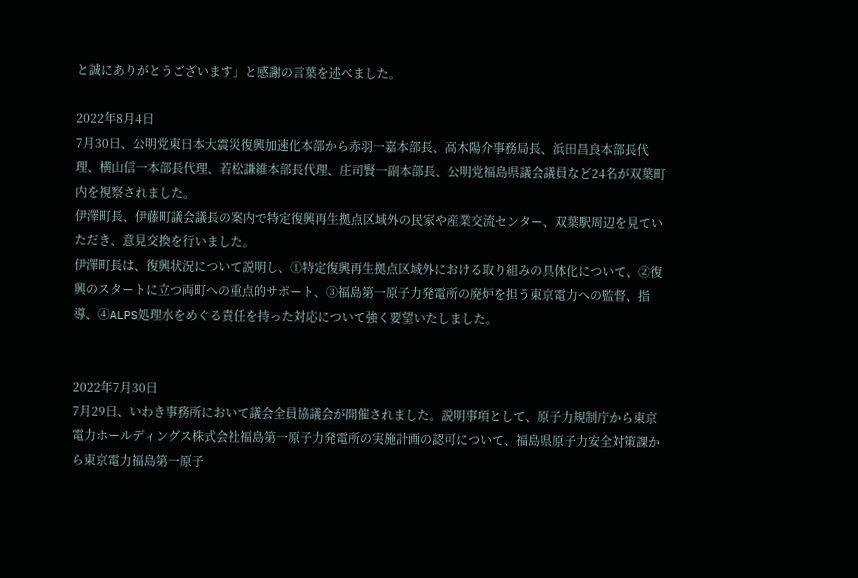と誠にありがとうございます」と感謝の言葉を述べました。

2022年8月4日
7月30日、公明党東日本大震災復興加速化本部から赤羽一嘉本部長、高木陽介事務局長、浜田昌良本部長代理、横山信一本部長代理、若松謙維本部長代理、庄司賢一副本部長、公明党福島県議会議員など24名が双葉町内を視察されました。
伊澤町長、伊藤町議会議長の案内で特定復興再生拠点区域外の民家や産業交流センター、双葉駅周辺を見ていただき、意見交換を行いました。
伊澤町長は、復興状況について説明し、①特定復興再生拠点区域外における取り組みの具体化について、②復興のスタートに立つ両町への重点的サポート、③福島第一原子力発電所の廃炉を担う東京電力への監督、指導、④ALPS処理水をめぐる責任を持った対応について強く要望いたしました。


2022年7月30日
7月29日、いわき事務所において議会全員協議会が開催されました。説明事項として、原子力規制庁から東京電力ホールディングス株式会社福島第一原子力発電所の実施計画の認可について、福島県原子力安全対策課から東京電力福島第一原子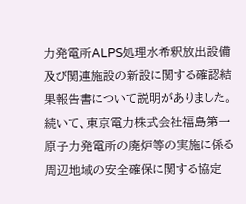力発電所ALPS処理水希釈放出設備及び関連施設の新設に関する確認結果報告書について説明がありました。
続いて、東京電力株式会社福島第一原子力発電所の廃炉等の実施に係る周辺地域の安全確保に関する協定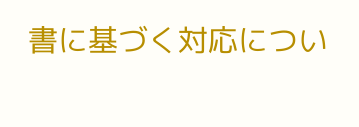書に基づく対応につい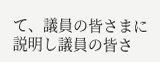て、議員の皆さまに説明し議員の皆さ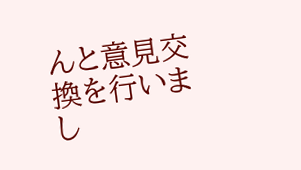んと意見交換を行いまし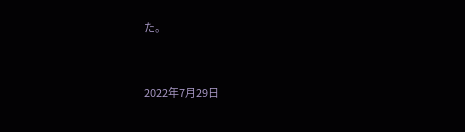た。


2022年7月29日